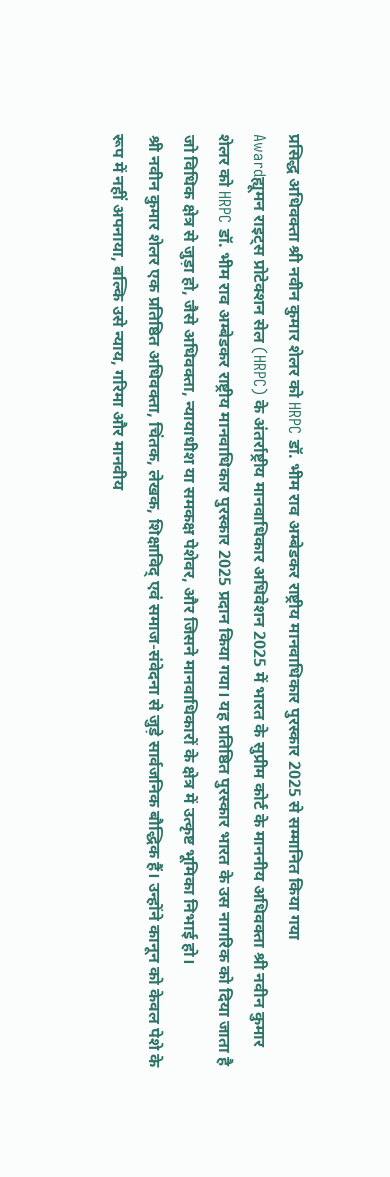प्रसिद्ध अधिवक्ता श्री नवीन कुमार शेलर को HRPC डॉ. भीम राव अम्बेडकर राष्ट्रीय मानवाधिकार पुरस्कार 2025 से सम्मानित किया गया
Awardह्यूमन राइट्स प्रोटेक्शन सेल (HRPC) के अंतर्राष्ट्रीय मानवाधिकार अधिवेशन 2025 में भारत के सुप्रीम कोर्ट के माननीय अधिवक्ता श्री नवीन कुमार शेलर को HRPC डॉ. भीम राव अम्बेडकर राष्ट्रीय मानवाधिकार पुरस्कार 2025 प्रदान किया गया। यह प्रतिष्ठित पुरस्कार भारत के उस नागरिक को दिया जाता है जो विधिक क्षेत्र से जुड़ा हो, जैसे अधिवक्ता, न्यायाधीश या समकक्ष पेशेवर, और जिसने मानवाधिकारों के क्षेत्र में उत्कृष्ट भूमिका निभाई हो।
श्री नवीन कुमार शेलर एक प्रतिष्ठित अधिवक्ता, चिंतक, लेखक, शिक्षाविद् एवं समाज-संवेदना से जुड़े सार्वजनिक बौद्धिक हैं। उन्होंने कानून को केवल पेशे के रूप में नहीं अपनाया, बल्कि उसे न्याय, गरिमा और मानवीय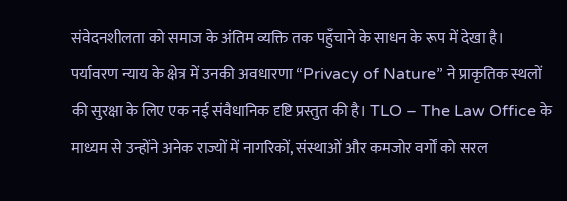संवेदनशीलता को समाज के अंतिम व्यक्ति तक पहुँचाने के साधन के रूप में देखा है। पर्यावरण न्याय के क्षेत्र में उनकी अवधारणा “Privacy of Nature” ने प्राकृतिक स्थलों की सुरक्षा के लिए एक नई संवैधानिक दृष्टि प्रस्तुत की है। TLO – The Law Office के माध्यम से उन्होंने अनेक राज्यों में नागरिकों, संस्थाओं और कमजोर वर्गों को सरल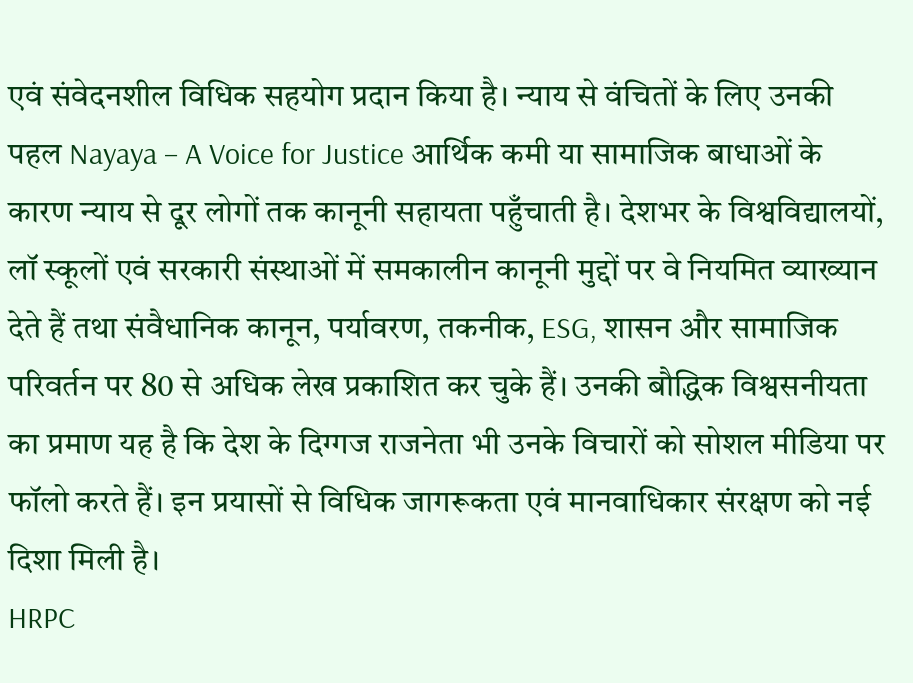एवं संवेदनशील विधिक सहयोग प्रदान किया है। न्याय से वंचितों के लिए उनकी पहल Nayaya – A Voice for Justice आर्थिक कमी या सामाजिक बाधाओं के कारण न्याय से दूर लोगों तक कानूनी सहायता पहुँचाती है। देशभर के विश्वविद्यालयों, लॉ स्कूलों एवं सरकारी संस्थाओं में समकालीन कानूनी मुद्दों पर वे नियमित व्याख्यान देते हैं तथा संवैधानिक कानून, पर्यावरण, तकनीक, ESG, शासन और सामाजिक परिवर्तन पर 80 से अधिक लेख प्रकाशित कर चुके हैं। उनकी बौद्धिक विश्वसनीयता का प्रमाण यह है कि देश के दिग्गज राजनेता भी उनके विचारों को सोशल मीडिया पर फॉलो करते हैं। इन प्रयासों से विधिक जागरूकता एवं मानवाधिकार संरक्षण को नई दिशा मिली है।
HRPC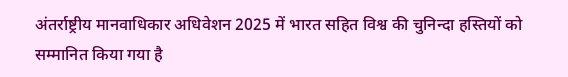अंतर्राष्ट्रीय मानवाधिकार अधिवेशन 2025 में भारत सहित विश्व की चुनिन्दा हस्तियों को सम्मानित किया गया है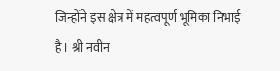जिन्होंने इस क्षेत्र में महत्वपूर्ण भूमिका निभाई है। श्री नवीन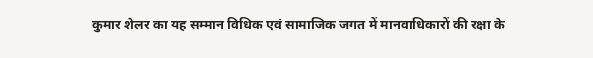कुमार शेलर का यह सम्मान विधिक एवं सामाजिक जगत में मानवाधिकारों की रक्षा के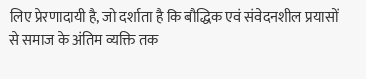लिए प्रेरणादायी है, जो दर्शाता है कि बौद्धिक एवं संवेदनशील प्रयासों से समाज के अंतिम व्यक्ति तक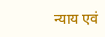न्याय एवं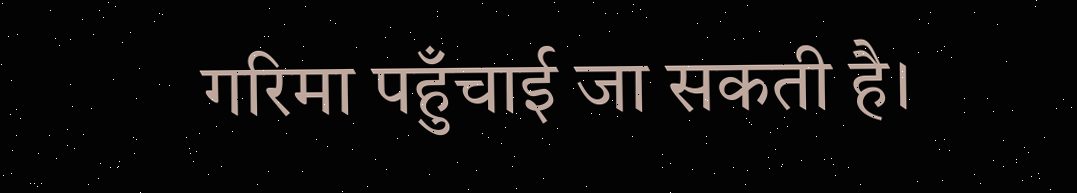गरिमा पहुँचाई जा सकती है।